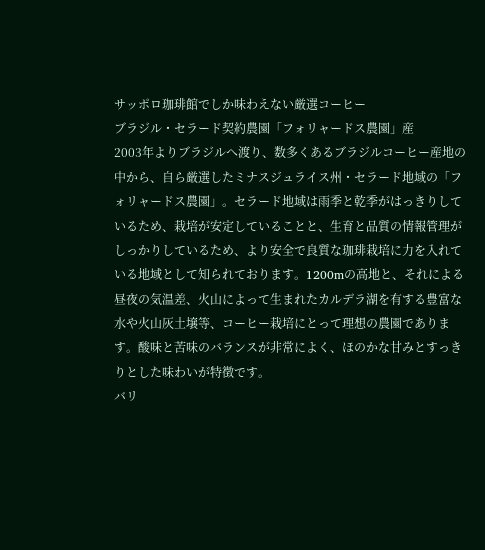サッポロ珈琲館でしか味わえない厳選コーヒー
ブラジル・セラード契約農園「フォリャードス農園」産
2003年よりブラジルへ渡り、数多くあるブラジルコーヒー産地の中から、自ら厳選したミナスジュライス州・セラード地域の「フォリャードス農園」。セラード地域は雨季と乾季がはっきりしているため、栽培が安定していることと、生育と品質の情報管理がしっかりしているため、より安全で良質な珈琲栽培に力を入れている地域として知られております。1200mの高地と、それによる昼夜の気温差、火山によって生まれたカルデラ湖を有する豊富な水や火山灰土壌等、コーヒー栽培にとって理想の農園であります。酸味と苦味のバランスが非常によく、ほのかな甘みとすっきりとした味わいが特徴です。
バリ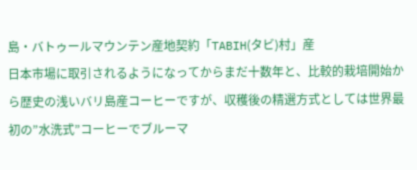島・バトゥールマウンテン産地契約「TABIH(タビ)村」産
日本市場に取引されるようになってからまだ十数年と、比較的栽培開始から歴史の浅いバリ島産コーヒーですが、収穫後の精選方式としては世界最初の”水洗式”コーヒーでブルーマ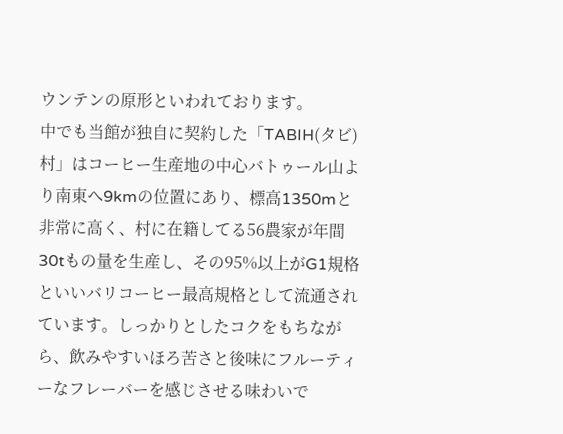ウンテンの原形といわれております。
中でも当館が独自に契約した「TABIH(タビ)村」はコーヒー生産地の中心バトゥール山より南東へ9kmの位置にあり、標高1350mと非常に高く、村に在籍してる56農家が年間30tもの量を生産し、その95%以上がG1規格といいバリコーヒー最高規格として流通されています。しっかりとしたコクをもちながら、飲みやすいほろ苦さと後味にフルーティーなフレーバーを感じさせる味わいで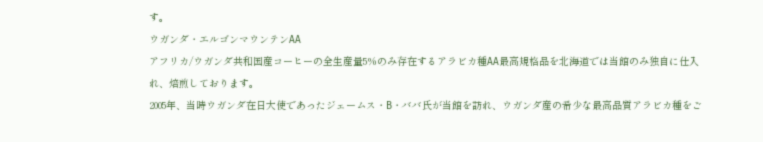す。
ウガンダ・エルゴンマウンテンAA
アフリカ/ウガンダ共和国産コーヒーの全生産量5%のみ存在するアラビカ種AA最高規格品を北海道では当館のみ独自に仕入れ、焙煎しております。
2005年、当時ウガンダ在日大使であったジェームス・B・ババ氏が当館を訪れ、ウガンダ産の希少な最高品質アラビカ種をご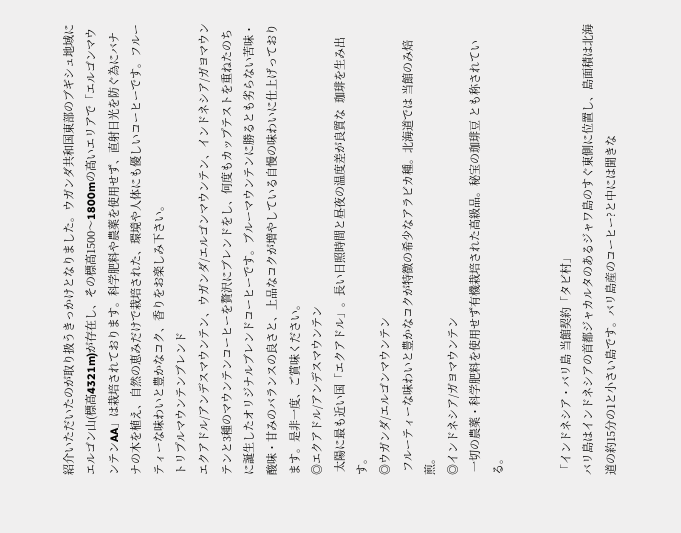紹介いただいたのが取り扱うきっかけとなりました。ウガンダ共和国東部のブギシュ地域にエルゴン山(標高4321m)が存在し、その標高1500〜1800mの高いエリアで「エルゴンマウンテンAA」は栽培されております。科学肥料や農薬を使用せず、直射日光を防ぐ為にバナナの木を植え、自然の恵みだけで栽培された、環境や人体にも優しいコーヒーです。フルーティーな味わいと豊かなコク、香りをお楽しみ下さい。
トリプルマウンテンブレンド
エクアドル/アンデスマウンテン、ウガンダ/エルゴンマウンテン、インドネシア/ガヨマウンテンと3種のマウンテンコーヒーを贅沢にブレンドをし、何度もカップテストを重ねたのちに誕生したオリジナルブレンドコーヒーです。ブルーマウンテンに勝るとも劣らない苦味・酸味・甘みのバランスの良さと、上品なコクが増やしている自慢の味わいに仕上げっております。是非一度、ご賞味ください。
◎エクアドル/アンデスマウンテン
 太陽に最も近い国「エクアドル」。長い日照時間と昼夜の温度差が良質な  珈琲を生み出す。
◎ウガンダ/エルゴンマウンテン
 フルーティーな味わいと豊かなコクが特徴の希少なアラビカ種。北海道では 当館のみ焙煎。
◎インドネシア/ガヨマウンテン
 一切の農薬・科学肥料を使用せず有機栽培された高級品。秘宝の珈琲豆 とも称されている。


「インドネシア・バリ島 当館契約「タビ村」
バリ島はインドネシアの首都ジャカルタのあるジャワ島のすぐ東側に位置し、島面積は北海道の約15分の1と小さい島です。バリ島産のコーヒー?と中には聞きな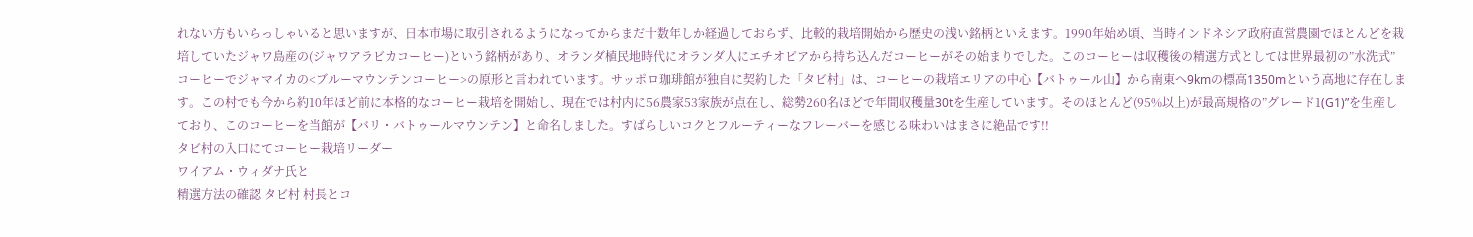れない方もいらっしゃいると思いますが、日本市場に取引されるようになってからまだ十数年しか経過しておらず、比較的栽培開始から歴史の浅い銘柄といえます。1990年始め頃、当時インドネシア政府直営農園でほとんどを栽培していたジャワ島産の(ジャワアラビカコーヒー)という銘柄があり、オランダ植民地時代にオランダ人にエチオピアから持ち込んだコーヒーがその始まりでした。このコーヒーは収穫後の精選方式としては世界最初の”水洗式”コーヒーでジャマイカの<ブルーマウンテンコーヒー>の原形と言われています。サッポロ珈琲館が独自に契約した「タビ村」は、コーヒーの栽培エリアの中心【バトゥール山】から南東へ9kmの標高1350mという高地に存在します。この村でも今から約10年ほど前に本格的なコーヒー栽培を開始し、現在では村内に56農家53家族が点在し、総勢260名ほどで年間収穫量30tを生産しています。そのほとんど(95%以上)が最高規格の”グレード1(G1)”を生産しており、このコーヒーを当館が【バリ・バトゥールマウンテン】と命名しました。すばらしいコクとフルーティーなフレーバーを感じる味わいはまさに絶品です!!
タビ村の入口にてコーヒー栽培リーダー
ワイアム・ウィダナ氏と
精選方法の確認 タビ村 村長とコ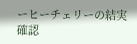ーヒーチェリーの結実確認